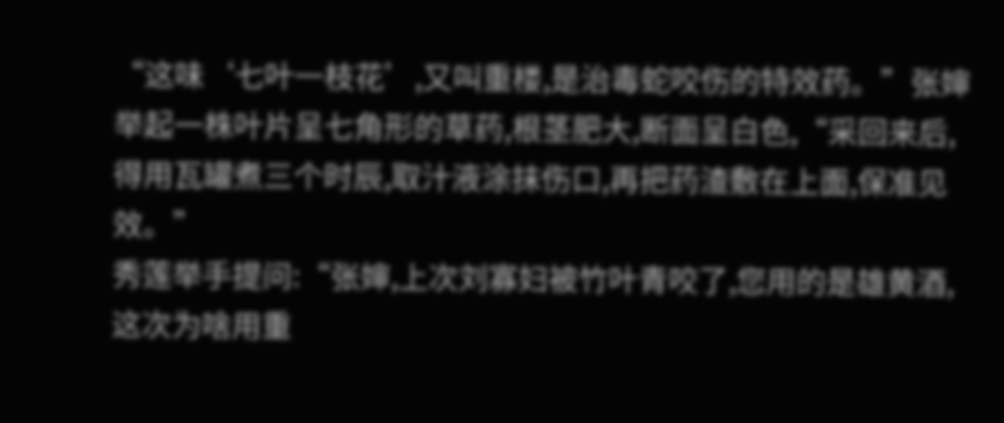“这味‘七叶一枝花’,又叫重楼,是治毒蛇咬伤的特效药。”张婶举起一株叶片呈七角形的草药,根茎肥大,断面呈白色,“采回来后,得用瓦罐煮三个时辰,取汁液涂抹伤口,再把药渣敷在上面,保准见效。”
秀莲举手提问:“张婶,上次刘寡妇被竹叶青咬了,您用的是雄黄酒,这次为啥用重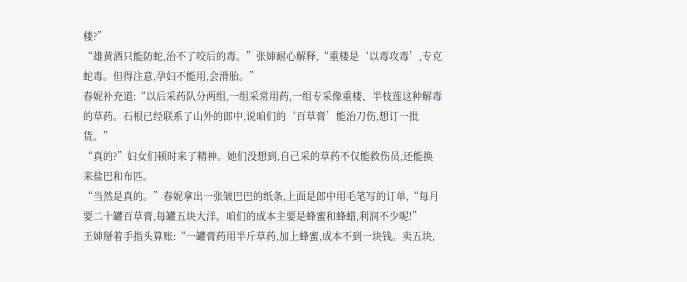楼?”
“雄黄酒只能防蛇,治不了咬后的毒。”张婶耐心解释,“重楼是‘以毒攻毒’,专克蛇毒。但得注意,孕妇不能用,会滑胎。”
春妮补充道:“以后采药队分两组,一组采常用药,一组专采像重楼、半枝莲这种解毒的草药。石根已经联系了山外的郎中,说咱们的‘百草膏’能治刀伤,想订一批货。”
“真的?”妇女们顿时来了精神。她们没想到,自己采的草药不仅能救伤员,还能换来盐巴和布匹。
“当然是真的。”春妮拿出一张皱巴巴的纸条,上面是郎中用毛笔写的订单,“每月要二十罐百草膏,每罐五块大洋。咱们的成本主要是蜂蜜和蜂蜡,利润不少呢!”
王婶掰着手指头算账:“一罐膏药用半斤草药,加上蜂蜜,成本不到一块钱。卖五块,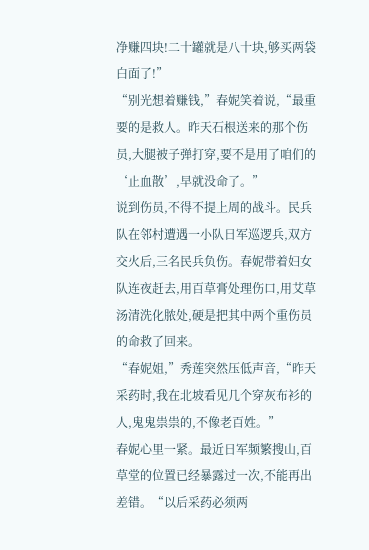净赚四块!二十罐就是八十块,够买两袋白面了!”
“别光想着赚钱,”春妮笑着说,“最重要的是救人。昨天石根送来的那个伤员,大腿被子弹打穿,要不是用了咱们的‘止血散’,早就没命了。”
说到伤员,不得不提上周的战斗。民兵队在邻村遭遇一小队日军巡逻兵,双方交火后,三名民兵负伤。春妮带着妇女队连夜赶去,用百草膏处理伤口,用艾草汤清洗化脓处,硬是把其中两个重伤员的命救了回来。
“春妮姐,”秀莲突然压低声音,“昨天采药时,我在北坡看见几个穿灰布衫的人,鬼鬼祟祟的,不像老百姓。”
春妮心里一紧。最近日军频繁搜山,百草堂的位置已经暴露过一次,不能再出差错。“以后采药必须两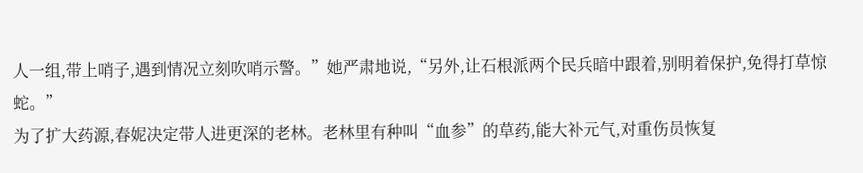人一组,带上哨子,遇到情况立刻吹哨示警。”她严肃地说,“另外,让石根派两个民兵暗中跟着,别明着保护,免得打草惊蛇。”
为了扩大药源,春妮决定带人进更深的老林。老林里有种叫“血参”的草药,能大补元气,对重伤员恢复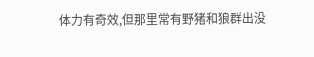体力有奇效,但那里常有野猪和狼群出没